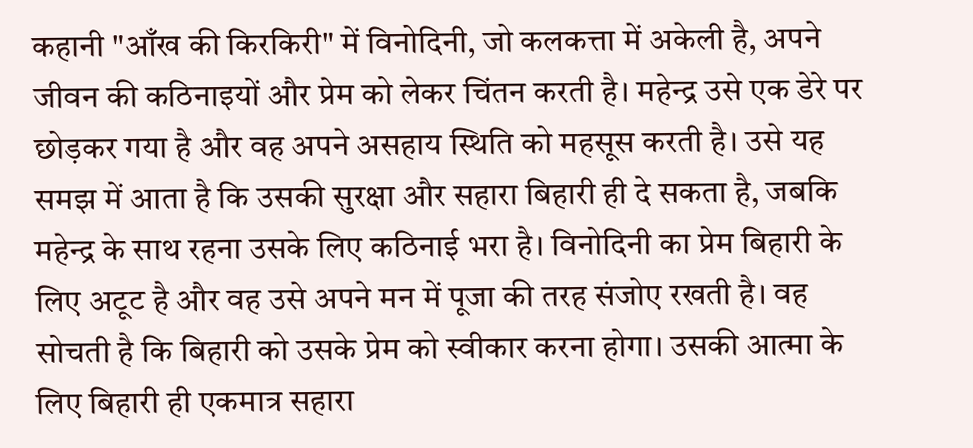कहानी "आँख की किरकिरी" में विनोदिनी, जो कलकत्ता में अकेली है, अपने जीवन की कठिनाइयों और प्रेम को लेकर चिंतन करती है। महेन्द्र उसे एक डेरे पर छोड़कर गया है और वह अपने असहाय स्थिति को महसूस करती है। उसे यह समझ में आता है कि उसकी सुरक्षा और सहारा बिहारी ही दे सकता है, जबकि महेन्द्र के साथ रहना उसके लिए कठिनाई भरा है। विनोदिनी का प्रेम बिहारी के लिए अटूट है और वह उसे अपने मन में पूजा की तरह संजोए रखती है। वह सोचती है कि बिहारी को उसके प्रेम को स्वीकार करना होगा। उसकी आत्मा के लिए बिहारी ही एकमात्र सहारा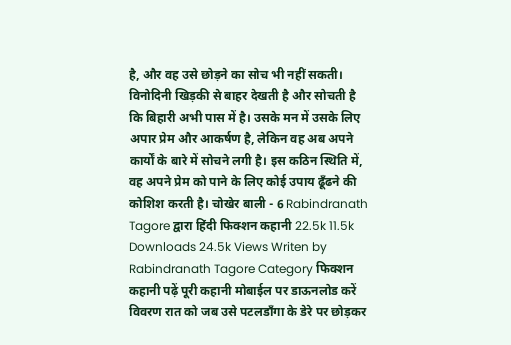है, और वह उसे छोड़ने का सोच भी नहीं सकती। विनोदिनी खिड़की से बाहर देखती है और सोचती है कि बिहारी अभी पास में है। उसके मन में उसके लिए अपार प्रेम और आकर्षण है, लेकिन वह अब अपने कार्यों के बारे में सोचने लगी है। इस कठिन स्थिति में, वह अपने प्रेम को पाने के लिए कोई उपाय ढूँढने की कोशिश करती है। चोखेर बाली - 6 Rabindranath Tagore द्वारा हिंदी फिक्शन कहानी 22.5k 11.5k Downloads 24.5k Views Writen by Rabindranath Tagore Category फिक्शन कहानी पढ़ें पूरी कहानी मोबाईल पर डाऊनलोड करें विवरण रात को जब उसे पटलडाँगा के डेरे पर छोड़कर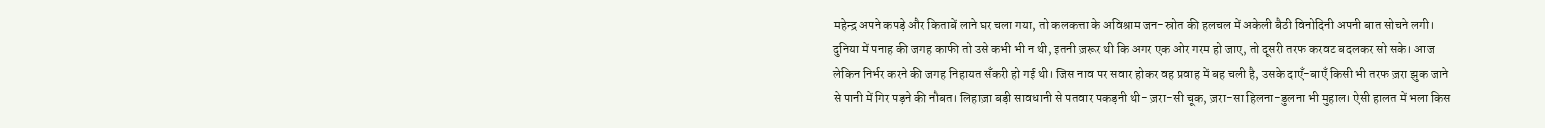महेन्द्र अपने कपड़े और किताबें लाने घर चला गया, तो कलकत्ता के अविश्राम जन-स्रोत की हलचल में अकेली बैठी विनोदिनी अपनी बात सोचने लगी। दुनिया में पनाह की जगह काफी तो उसे कभी भी न थी, इतनी ज़रूर थी कि अगर एक ओर गरम हो जाए, तो दूसरी तरफ करवट बदलकर सो सके। आज लेकिन निर्भर करने की जगह निहायत सँकरी हो गई थी। जिस नाव पर सवार होकर वह प्रवाह में बह चली है, उसके दाएँ-बाएँ किसी भी तरफ ज़रा झुक जाने से पानी में गिर पड़ने की नौबत। लिहाज़ा बड़ी सावधानी से पतवार पकड़नी थी- ज़रा-सी चूक, ज़रा-सा हिलना-डुलना भी मुहाल। ऐसी हालत में भला किस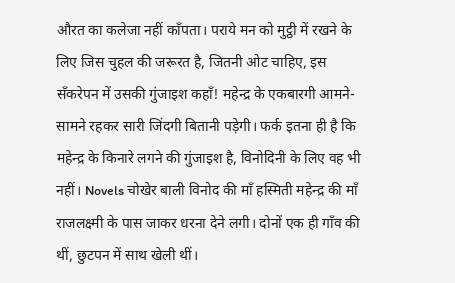औरत का कलेजा नहीं काँपता। पराये मन को मुट्ठी में रखने के लिए जिस चुहल की जरूरत है, जितनी ओट चाहिए, इस सँकरेपन में उसकी गुंजाइश कहाँ! महेन्द्र के एकबारगी आमने-सामने रहकर सारी जिंदगी बितानी पड़ेगी। फर्क इतना ही है कि महेन्द्र के किनारे लगने की गुंजाइश है, विनोदिनी के लिए वह भी नहीं। Novels चोखेर बाली विनोद की माँ हस्मिती महेन्द्र की माँ राजलक्ष्मी के पास जाकर धरना देने लगी। दोनों एक ही गाँव की थीं, छुटपन में साथ खेली थीं।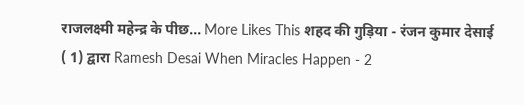राजलक्ष्मी महेन्द्र के पीछ... More Likes This शहद की गुड़िया - रंजन कुमार देसाई ( 1) द्वारा Ramesh Desai When Miracles Happen - 2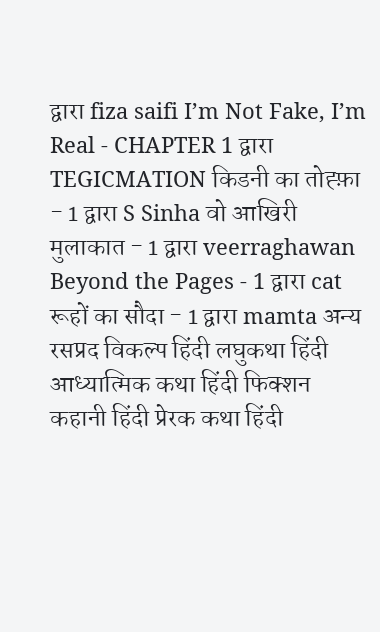द्वारा fiza saifi I’m Not Fake, I’m Real - CHAPTER 1 द्वारा TEGICMATION किडनी का तोह्फ़ा - 1 द्वारा S Sinha वो आखिरी मुलाकात - 1 द्वारा veerraghawan Beyond the Pages - 1 द्वारा cat रूहों का सौदा - 1 द्वारा mamta अन्य रसप्रद विकल्प हिंदी लघुकथा हिंदी आध्यात्मिक कथा हिंदी फिक्शन कहानी हिंदी प्रेरक कथा हिंदी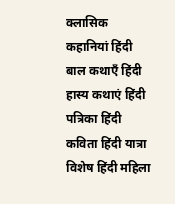क्लासिक कहानियां हिंदी बाल कथाएँ हिंदी हास्य कथाएं हिंदी पत्रिका हिंदी कविता हिंदी यात्रा विशेष हिंदी महिला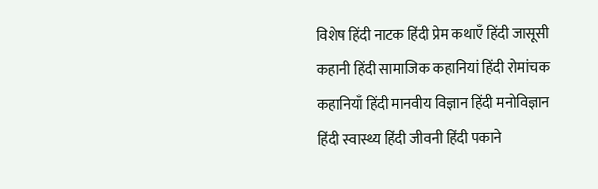विशेष हिंदी नाटक हिंदी प्रेम कथाएँ हिंदी जासूसी कहानी हिंदी सामाजिक कहानियां हिंदी रोमांचक कहानियाँ हिंदी मानवीय विज्ञान हिंदी मनोविज्ञान हिंदी स्वास्थ्य हिंदी जीवनी हिंदी पकाने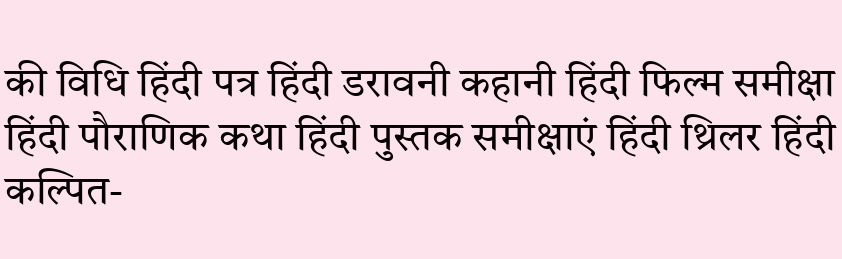की विधि हिंदी पत्र हिंदी डरावनी कहानी हिंदी फिल्म समीक्षा हिंदी पौराणिक कथा हिंदी पुस्तक समीक्षाएं हिंदी थ्रिलर हिंदी कल्पित-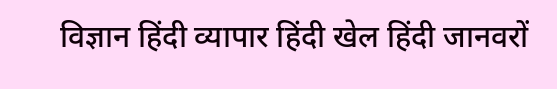विज्ञान हिंदी व्यापार हिंदी खेल हिंदी जानवरों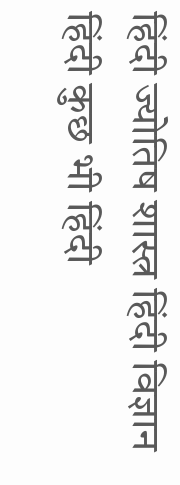हिंदी ज्योतिष शास्त्र हिंदी विज्ञान हिंदी कुछ भी हिंदी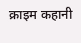क्राइम कहानी